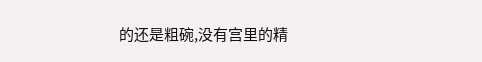的还是粗碗,没有宫里的精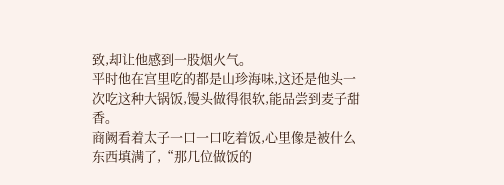致,却让他感到一股烟火气。
平时他在宫里吃的都是山珍海味,这还是他头一次吃这种大锅饭,馒头做得很软,能品尝到麦子甜香。
商阙看着太子一口一口吃着饭,心里像是被什么东西填满了,“那几位做饭的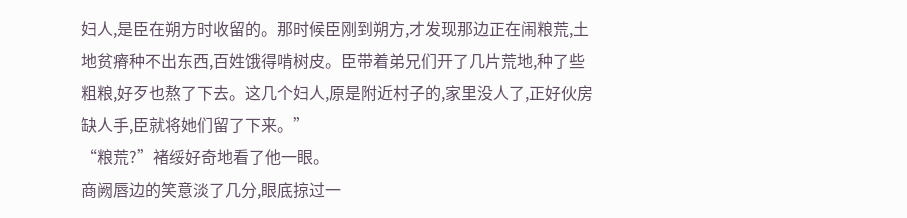妇人,是臣在朔方时收留的。那时候臣刚到朔方,才发现那边正在闹粮荒,土地贫瘠种不出东西,百姓饿得啃树皮。臣带着弟兄们开了几片荒地,种了些粗粮,好歹也熬了下去。这几个妇人,原是附近村子的,家里没人了,正好伙房缺人手,臣就将她们留了下来。”
“粮荒?”褚绥好奇地看了他一眼。
商阙唇边的笑意淡了几分,眼底掠过一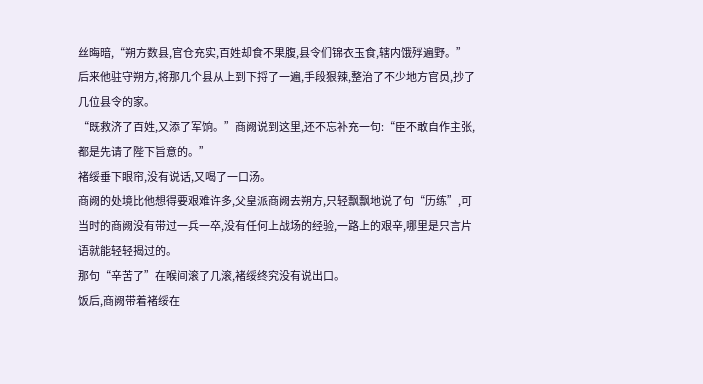丝晦暗,“朔方数县,官仓充实,百姓却食不果腹,县令们锦衣玉食,辖内饿殍遍野。”
后来他驻守朔方,将那几个县从上到下捋了一遍,手段狠辣,整治了不少地方官员,抄了几位县令的家。
“既救济了百姓,又添了军饷。”商阙说到这里,还不忘补充一句:“臣不敢自作主张,都是先请了陛下旨意的。”
褚绥垂下眼帘,没有说话,又喝了一口汤。
商阙的处境比他想得要艰难许多,父皇派商阙去朔方,只轻飘飘地说了句“历练”,可当时的商阙没有带过一兵一卒,没有任何上战场的经验,一路上的艰辛,哪里是只言片语就能轻轻揭过的。
那句“辛苦了”在喉间滚了几滚,褚绥终究没有说出口。
饭后,商阙带着褚绥在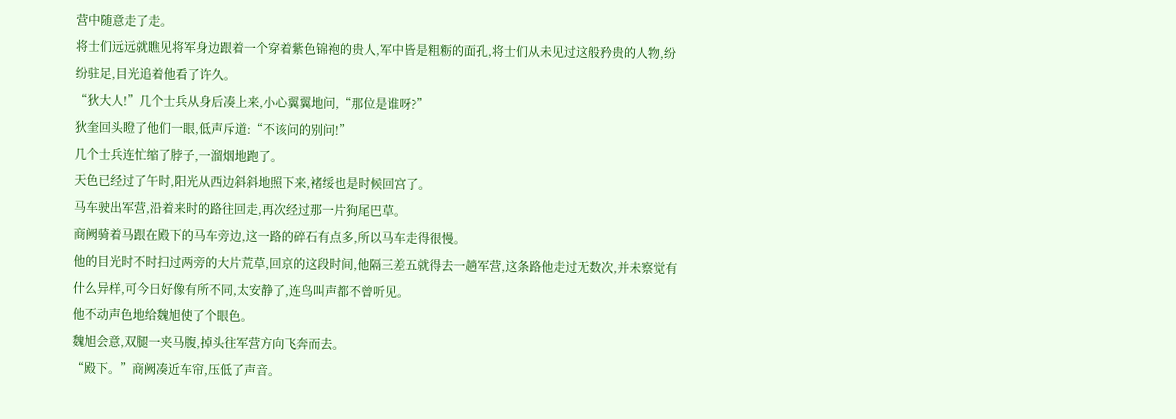营中随意走了走。
将士们远远就瞧见将军身边跟着一个穿着紫色锦袍的贵人,军中皆是粗粝的面孔,将士们从未见过这般矜贵的人物,纷纷驻足,目光追着他看了许久。
“狄大人!”几个士兵从身后凑上来,小心翼翼地问,“那位是谁呀?”
狄奎回头瞪了他们一眼,低声斥道:“不该问的别问!”
几个士兵连忙缩了脖子,一溜烟地跑了。
天色已经过了午时,阳光从西边斜斜地照下来,褚绥也是时候回宫了。
马车驶出军营,沿着来时的路往回走,再次经过那一片狗尾巴草。
商阙骑着马跟在殿下的马车旁边,这一路的碎石有点多,所以马车走得很慢。
他的目光时不时扫过两旁的大片荒草,回京的这段时间,他隔三差五就得去一趟军营,这条路他走过无数次,并未察觉有什么异样,可今日好像有所不同,太安静了,连鸟叫声都不曾听见。
他不动声色地给魏旭使了个眼色。
魏旭会意,双腿一夹马腹,掉头往军营方向飞奔而去。
“殿下。”商阙凑近车帘,压低了声音。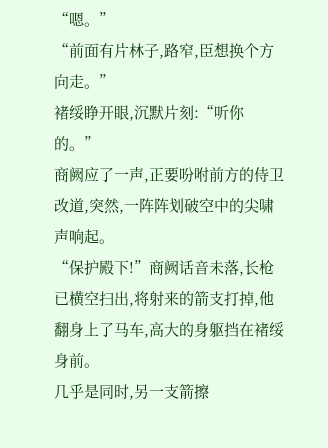“嗯。”
“前面有片林子,路窄,臣想换个方向走。”
褚绥睁开眼,沉默片刻:“听你的。”
商阙应了一声,正要吩咐前方的侍卫改道,突然,一阵阵划破空中的尖啸声响起。
“保护殿下!”商阙话音未落,长枪已横空扫出,将射来的箭支打掉,他翻身上了马车,高大的身躯挡在褚绥身前。
几乎是同时,另一支箭擦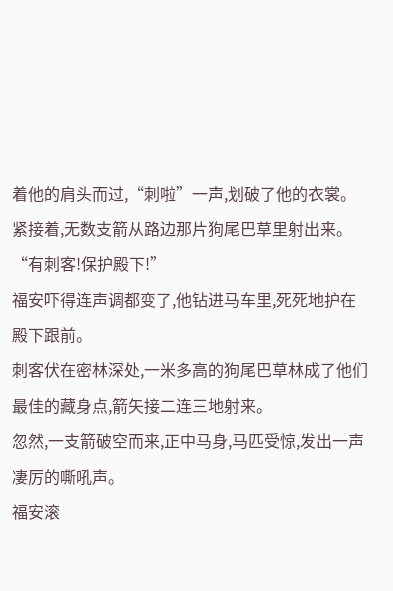着他的肩头而过,“刺啦”一声,划破了他的衣裳。
紧接着,无数支箭从路边那片狗尾巴草里射出来。
“有刺客!保护殿下!”
福安吓得连声调都变了,他钻进马车里,死死地护在殿下跟前。
刺客伏在密林深处,一米多高的狗尾巴草林成了他们最佳的藏身点,箭矢接二连三地射来。
忽然,一支箭破空而来,正中马身,马匹受惊,发出一声凄厉的嘶吼声。
福安滚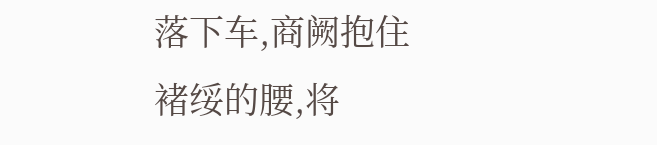落下车,商阙抱住褚绥的腰,将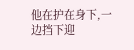他在护在身下,一边挡下迎